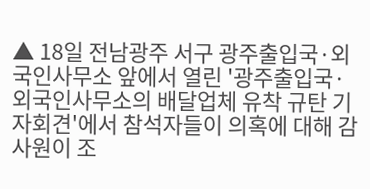▲ 18일 전남광주 서구 광주출입국·외국인사무소 앞에서 열린 '광주출입국·외국인사무소의 배달업체 유착 규탄 기자회견'에서 참석자들이 의혹에 대해 감사원이 조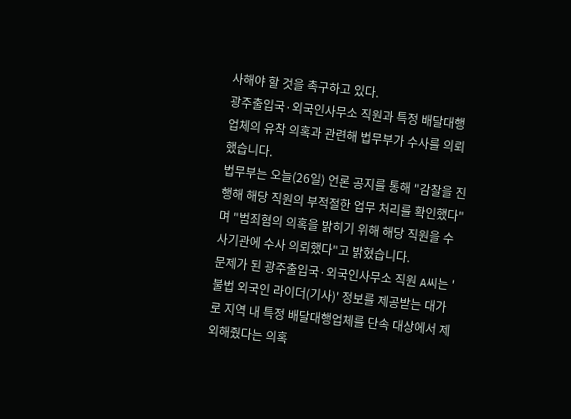사해야 할 것을 촉구하고 있다.
광주출입국·외국인사무소 직원과 특정 배달대행업체의 유착 의혹과 관련해 법무부가 수사를 의뢰했습니다.
법무부는 오늘(26일) 언론 공지를 통해 "감찰을 진행해 해당 직원의 부적절한 업무 처리를 확인했다"며 "범죄혐의 의혹을 밝히기 위해 해당 직원을 수사기관에 수사 의뢰했다"고 밝혔습니다.
문제가 된 광주출입국·외국인사무소 직원 A씨는 '불법 외국인 라이더(기사)' 정보를 제공받는 대가로 지역 내 특정 배달대행업체를 단속 대상에서 제외해줬다는 의혹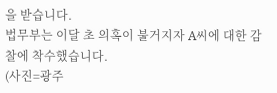을 받습니다.
법무부는 이달 초 의혹이 불거지자 A씨에 대한 감찰에 착수했습니다.
(사진=광주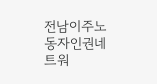전남이주노동자인권네트워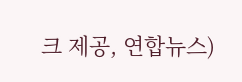크 제공, 연합뉴스)